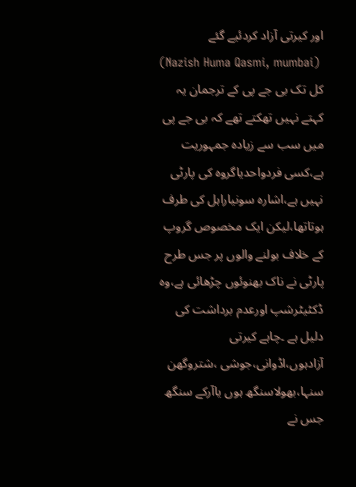اور کیرتی آزاد کردئیے گئے
(Nazish Huma Qasmi, mumbai)
کل تک بی جے پی کے ترجمان یہ کہتے نہیں تھکتے تھے کہ بی جے پی میں سب سے زیادہ جمہوریت ہے،کسی فردواحدیاگروہ کی پارٹی نہیں ہے،اشارہ سونیاراہل کی طرف ہوتاتھا،لیکن ایک مخصوص گروپ کے خلاف بولنے والوں پر جس طرح پارٹی نے ناک بھنوئوں چڑھائی ہے،وہ ڈکٹیٹرشپ اورعدم برداشت کی دلیل ہے ۔چاہے کیرتی آزادہوں،اڈوانی،جوشی ،شتروگھن سنہا،بھولاسنگھ ہوں یاآرکے سنگھ جس نے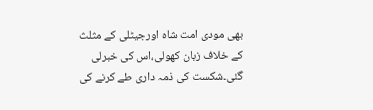بھی مودی امت شاہ اورجیٹلی کے مثلث کے خلاف زبان کھولی،اس کی خبرلی گئی۔شکست کی ذمہ داری طے کرنے کی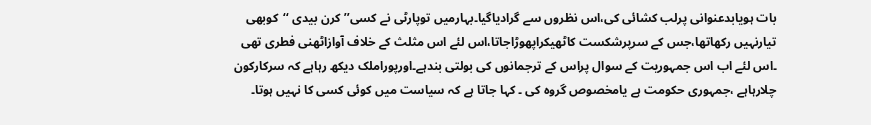بات ہویابدعنوانی پرلب کشائی کی،اس نظروں سے گرادیاگیا۔بہارمیں توپارٹی نے کسی’’ کرن بیدی ‘‘کوبھی تیارنہیں رکھاتھا،جس کے سرپرشکست کاٹھیکراپھوڑاجاتا،اس لئے اس مثلث کے خلاف آوازاٹھنی فطری تھی ۔اس لئے اب اس جمہوریت کے سوال پراس کے ترجمانوں کی بولتی بندہے۔اورپوراملک دیکھ رہاہے کہ سرکارکون چلارہاہے ،جمہوری حکومت ہے یامخصوص گروہ کی ۔ کہا جاتا ہے کہ سیاست میں کوئی کسی کا نہیں ہوتا۔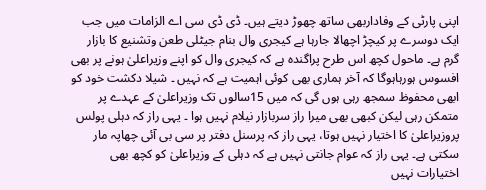اپنی پارٹی کے وفاداربھی ساتھ چھوڑ دیتے ہیں۔ ڈی ڈی سی اے الزامات میں جب ایک دوسرے پر کیچڑ اچھالا جارہا ہے کیجری وال بنام جیٹلی طعن وتشنیع کا بازار گرم ہے۔ ماحول کچھ اس طرح پراگندہ ہے کہ کیجری وال کو اپنے وزیراعلیٰ ہونے پر بھی افسوس ہورہاہوگا کہ آخر ہماری بھی کوئی اہمیت ہے کہ نہیں ۔ شیلا دکشت خود کو ابھی محفوظ سمجھ رہی ہوں گی کہ میں 15سالوں تک وزیراعلیٰ کے عہدے پر متمکن رہی لیکن کبھی بھی میرا راز سربازار نیلام نہیں ہوا ۔ یہی راز کہ دہلی پولس پروزیراعلیٰ کا اختیار نہیں ہوتا، یہی راز کہ پرسنل دفتر پر سی بی آئی چھاپہ مار سکتی ہے۔ یہی راز کہ عوام جانتی نہیں ہے کہ دہلی کے وزیراعلیٰ کو کچھ بھی اختیارات نہیں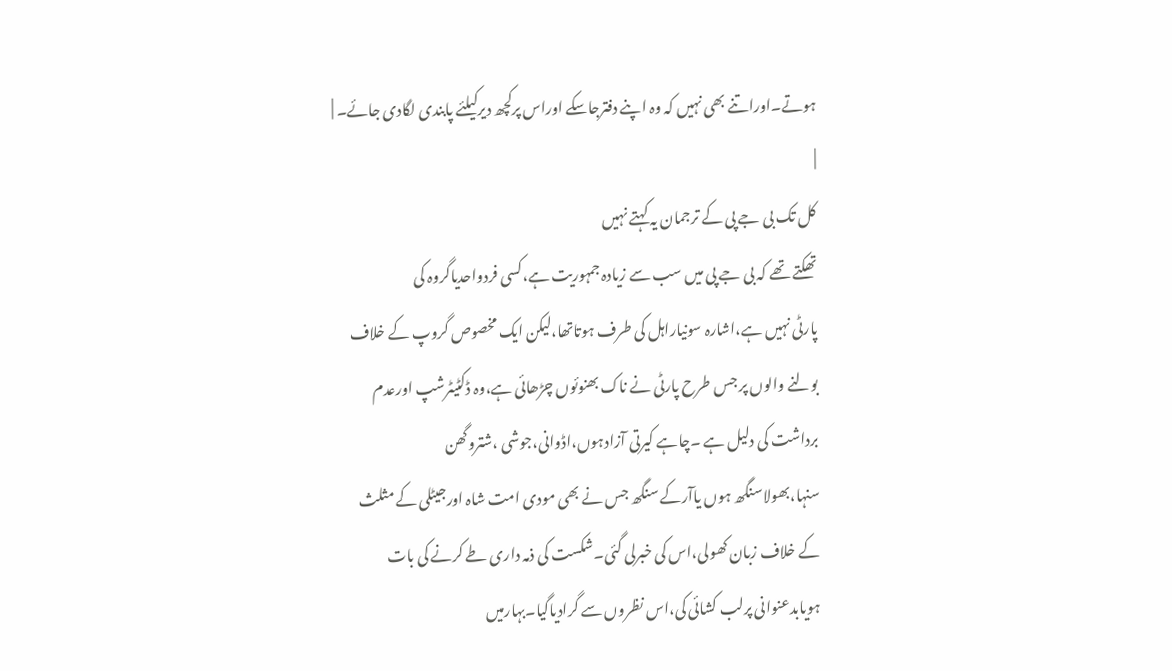ہوتے۔اوراتنے بھی نہیں کہ وہ اپنے دفترجاسکے اوراس پرکچھ دیرکیلئے پابندی لگادی جائے۔ |
|
کل تک بی جے پی کے ترجمان یہ کہتے نہیں
تھکتے تھے کہ بی جے پی میں سب سے زیادہ جمہوریت ہے،کسی فردواحدیاگروہ کی
پارٹی نہیں ہے،اشارہ سونیاراہل کی طرف ہوتاتھا،لیکن ایک مخصوص گروپ کے خلاف
بولنے والوں پر جس طرح پارٹی نے ناک بھنوئوں چڑھائی ہے،وہ ڈکٹیٹرشپ اورعدم
برداشت کی دلیل ہے ۔چاہے کیرتی آزادہوں،اڈوانی،جوشی ،شتروگھن
سنہا،بھولاسنگھ ہوں یاآرکے سنگھ جس نے بھی مودی امت شاہ اورجیٹلی کے مثلث
کے خلاف زبان کھولی،اس کی خبرلی گئی۔شکست کی ذمہ داری طے کرنے کی بات
ہویابدعنوانی پرلب کشائی کی،اس نظروں سے گرادیاگیا۔بہارمیں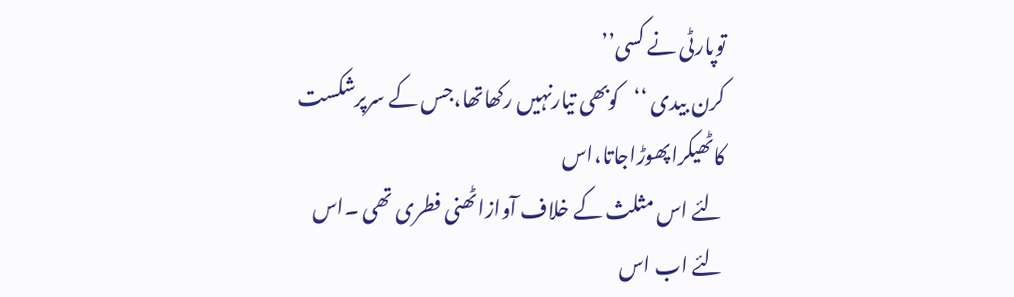توپارٹی نے کسی’’
کرن بیدی ‘‘کوبھی تیارنہیں رکھاتھا،جس کے سرپرشکست کاٹھیکراپھوڑاجاتا،اس
لئے اس مثلث کے خلاف آوازاٹھنی فطری تھی ۔اس لئے اب اس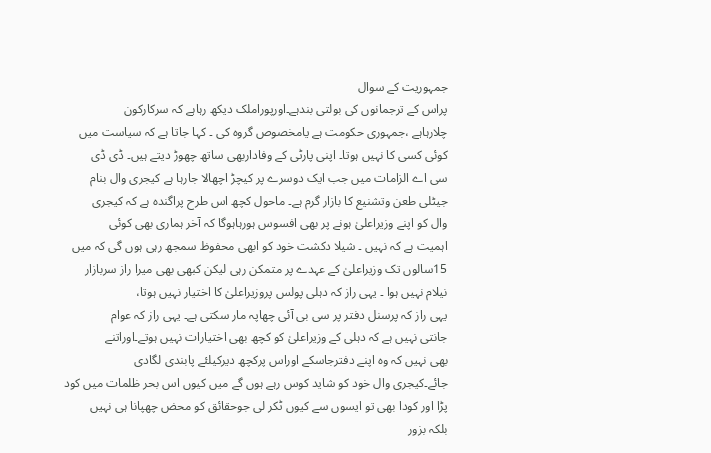جمہوریت کے سوال
پراس کے ترجمانوں کی بولتی بندہے۔اورپوراملک دیکھ رہاہے کہ سرکارکون
چلارہاہے ،جمہوری حکومت ہے یامخصوص گروہ کی ۔ کہا جاتا ہے کہ سیاست میں
کوئی کسی کا نہیں ہوتا۔ اپنی پارٹی کے وفاداربھی ساتھ چھوڑ دیتے ہیں۔ ڈی ڈی
سی اے الزامات میں جب ایک دوسرے پر کیچڑ اچھالا جارہا ہے کیجری وال بنام
جیٹلی طعن وتشنیع کا بازار گرم ہے۔ ماحول کچھ اس طرح پراگندہ ہے کہ کیجری
وال کو اپنے وزیراعلیٰ ہونے پر بھی افسوس ہورہاہوگا کہ آخر ہماری بھی کوئی
اہمیت ہے کہ نہیں ۔ شیلا دکشت خود کو ابھی محفوظ سمجھ رہی ہوں گی کہ میں
15سالوں تک وزیراعلیٰ کے عہدے پر متمکن رہی لیکن کبھی بھی میرا راز سربازار
نیلام نہیں ہوا ۔ یہی راز کہ دہلی پولس پروزیراعلیٰ کا اختیار نہیں ہوتا،
یہی راز کہ پرسنل دفتر پر سی بی آئی چھاپہ مار سکتی ہے۔ یہی راز کہ عوام
جانتی نہیں ہے کہ دہلی کے وزیراعلیٰ کو کچھ بھی اختیارات نہیں ہوتے۔اوراتنے
بھی نہیں کہ وہ اپنے دفترجاسکے اوراس پرکچھ دیرکیلئے پابندی لگادی
جائے۔کیجری وال خود کو شاید کوس رہے ہوں گے میں کیوں اس بحر ظلمات میں کود
پڑا اور کودا بھی تو ایسوں سے کیوں ٹکر لی جوحقائق کو محض چھپانا ہی نہیں
بلکہ بزور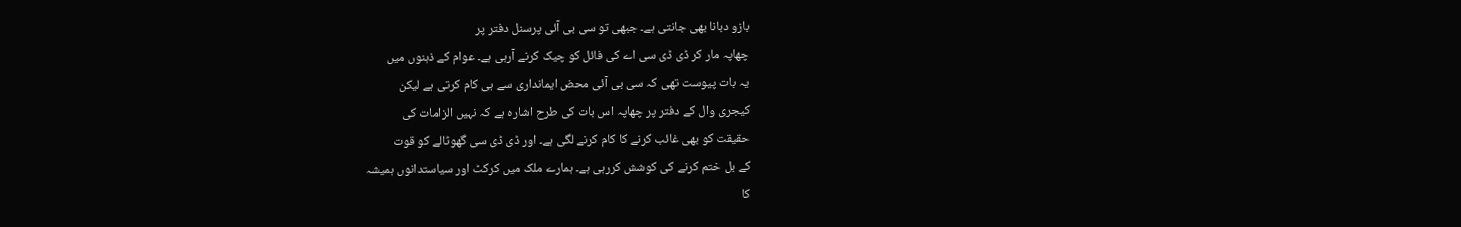بازو دبانا بھی جانتی ہے۔ جبھی تو سی بی آئی پرسنل دفتر پر
چھاپہ مار کر ڈی ڈی سی اے کی فائل کو چیک کرنے آرہی ہے۔ عوام کے ذہنوں میں
یہ بات پیوست تھی کہ سی بی آئی محض ایمانداری سے ہی کام کرتی ہے لیکن
کیجری وال کے دفتر پر چھاپہ اس بات کی طرح اشارہ ہے کہ نہیں الزامات کی
حقیقت کو بھی غائب کرنے کا کام کرنے لگی ہے۔ اور ڈی ڈی سی گھوٹالے کو قوت
کے بل ختم کرنے کی کوشش کررہی ہے۔ ہمارے ملک میں کرکٹ اور سیاستدانوں ہمیشہ
کا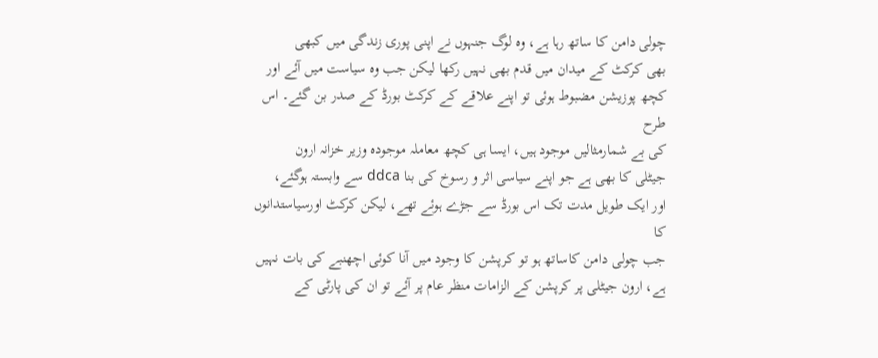چولی دامن کا ساتھ رہا ہے، وہ لوگ جنہوں نے اپنی پوری زندگی میں کبھی
بھی کرکٹ کے میدان میں قدم بھی نہیں رکھا لیکن جب وہ سیاست میں آئے اور
کچھ پوزیشن مضبوط ہوئی تو اپنے علاقے کے کرکٹ بورڈ کے صدر بن گئے۔ اس طرح
کی بے شمارمثالیں موجود ہیں، ایسا ہی کچھ معاملہ موجودہ وزیر خزانہ ارون
جیٹلی کا بھی ہے جو اپنے سیاسی اثر و رسوخ کی بنا ddca سے وابستہ ہوگئے،
اور ایک طویل مدت تک اس بورڈ سے جڑے ہوئے تھے، لیکن کرکٹ اورسیاستدانوں کا
جب چولی دامن کاساتھ ہو تو کرپشن کا وجود میں آنا کوئی اچھنبے کی بات نہیں
ہے، ارون جیٹلی پر کرپشن کے الزامات منظر عام پر آئے تو ان کی پارٹی کے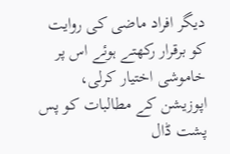دیگر افراد ماضی کی روایت کو برقرار رکھتے ہوئے اس پر خاموشی اختیار کرلی،
اپوزیشن کے مطالبات کو پس پشت ڈال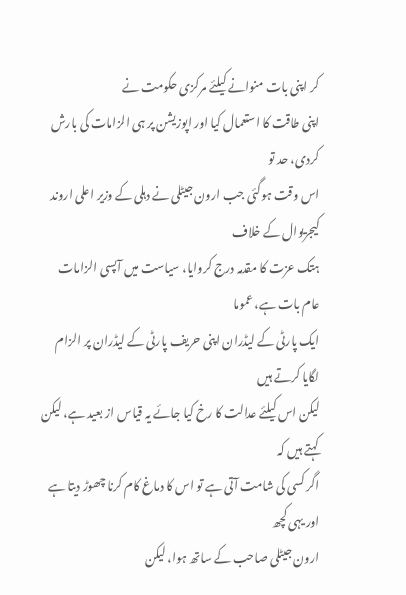کر اپنی بات منوانے کیلئے مرکزی حکومت نے
اپنی طاقت کا استعمال کیا اور اپوزیشن پر ہی الزامات کی بارش کردی، حد تو
اس وقت ہوگئی جب ارون جیٹلی نے دہلی کے وزیر اعلی اروند کیجریوال کے خلاف
ہتک عزت کا مقدمہ درج کروایا، سیاست میں آپسی الزامات عام بات ہے، عموما
ایک پارٹی کے لیڈران اپنی حریف پارٹی کے لیڈران پر الزام لگایا کرتے ہیں
لیکن اس کیلئے عدالت کا رخ کیا جائے یہ قیاس از بعید ہے، لیکن کہتے ہیں کہ
اگر کسی کی شامت آتی ہے تو اس کا دماغ کام کرنا چھوڑ دیتا ہے اور یہی کچھ
ارون جیٹلی صاحب کے ساتھ ہوا، لیکن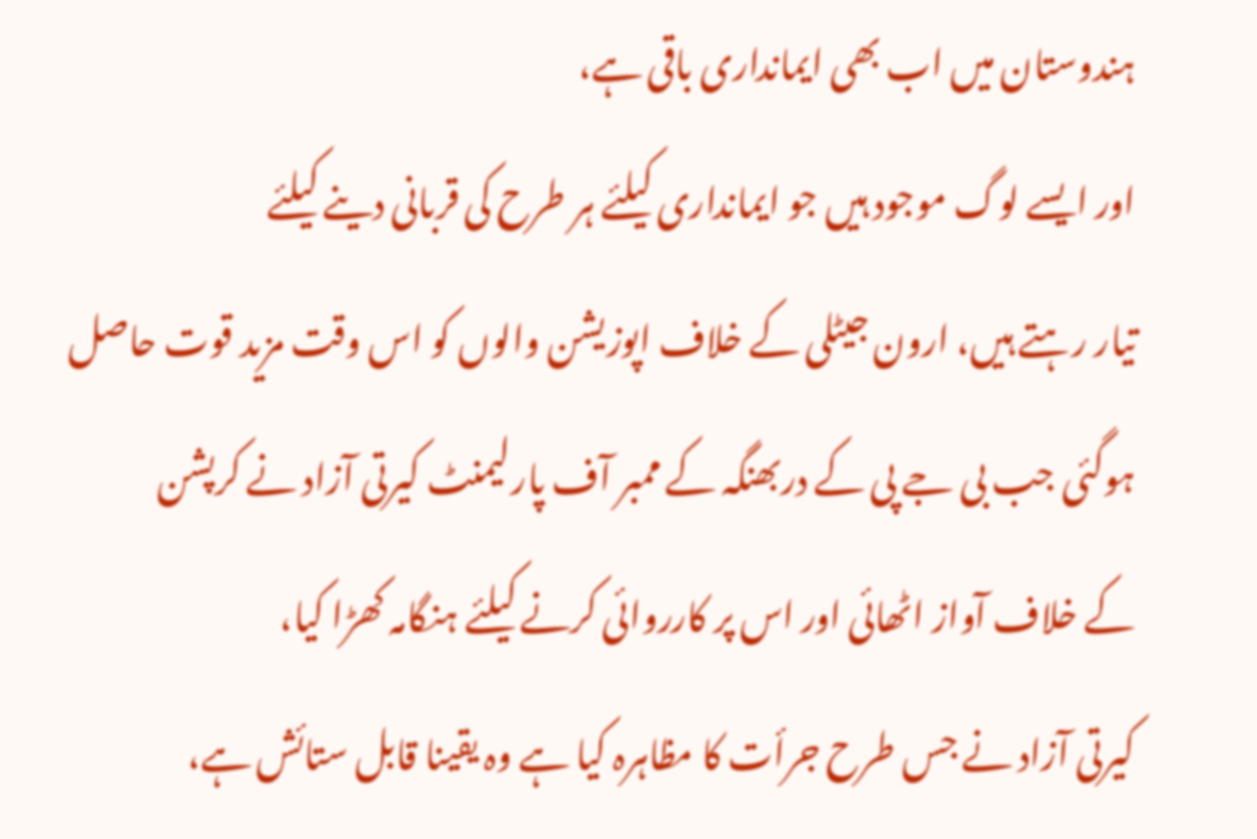ہندوستان میں اب بھی ایمانداری باقی ہے،
اور ایسے لوگ موجود ہیں جو ایمانداری کیلئے ہر طرح کی قربانی دینے کیلئے
تیار رہتے ہیں، ارون جیٹلی کے خلاف اپوزیشن والوں کو اس وقت مزید قوت حاصل
ہوگئی جب بی جے پی کے دربھنگہ کے ممبر آف پارلیمنٹ کیرتی آزاد نے کرپشن
کے خلاف آواز اٹھائی اور اس پر کارروائی کرنے کیلئے ہنگامہ کھڑا کیا،
کیرتی آزاد نے جس طرح جرأت کا مظاہرہ کیا ہے وہ یقینا قابل ستائش ہے،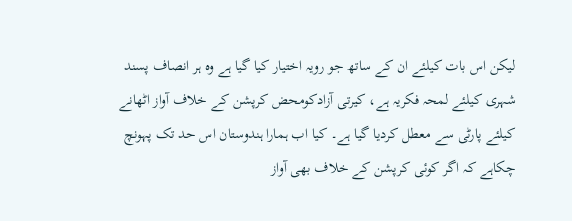لیکن اس بات کیلئے ان کے ساتھ جو رویہ اختیار کیا گیا ہے وہ ہر انصاف پسند
شہری کیلئے لمحہ فکریہ ہے، کیرتی آزادکومحض کرپشن کے خلاف آواز اٹھانے
کیلئے پارٹی سے معطل کردیا گیا ہے۔ کیا اب ہمارا ہندوستان اس حد تک پہونچ
چکاہے کہ اگر کوئی کرپشن کے خلاف بھی آواز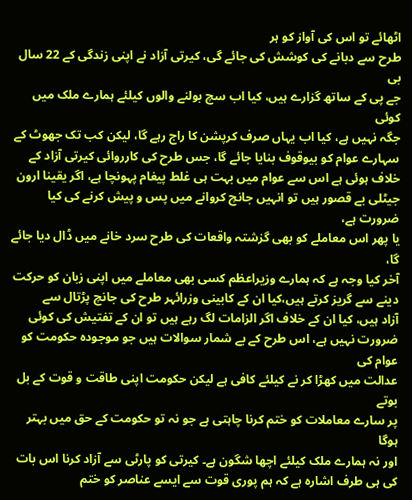اٹھائے تو اس کی آواز کو ہر
طرح سے دبانے کی کوشش کی جائے گی، کیرتی آزاد نے اپنی زندگی کے 22 سال بی
جے پی کے ساتھ گزارے ہیں، کیا اب سچ بولنے والوں کیلئے ہمارے ملک میں کوئی
جگہ نہیں ہے، کیا اب یہاں صرف کرپشن کا راج رہے گا، لیکن کب تک جھوٹ کے
سہارے عوام کو بیوقوف بنایا جائے گا، جس طرح کی کارروائی کیرتی آزاد کے
خلاف ہوئی ہے اس سے عوام میں بہت ہی غلط پیغام پہونچا ہے، اگر یقینا ارون
جیٹلی بے قصور ہیں تو انہیں جانچ کروانے میں پس و پیش کرنے کی کیا ضرورت ہے،
یا پھر اس معاملے کو بھی گزشتہ واقعات کی طرح سرد خانے میں ڈال دیا جائے گا،
آخر کیا وجہ ہے کہ ہمارے وزیراعظم کسی بھی معاملے میں اپنی زبان کو حرکت
دینے سے گریز کرتے ہیں،کیا ان کے کابینی وزرائہر طرح کی جانچ پڑتال سے
آزاد ہیں، کیا ان کے خلاف اگر الزامات لگ رہے ہیں تو ان کے تفتیش کی کوئی
ضرورت نہیں ہے، اس طرح کے بے شمار سوالات ہیں جو موجودہ حکومت کو عوام کی
عدالت میں کھڑا کر نے کیلئے کافی ہے لیکن حکومت اپنی طاقت و قوت کے بل بوتے
پر سارے معاملات کو ختم کرنا چاہتی ہے جو نہ تو حکومت کے حق میں بہتر ہوگا
اور نہ ہمارے ملک کیلئے اچھا شگون ہے۔ کیرتی کو پارٹی سے آزاد کرنا اس بات
کی ہی طرف اشارہ ہے کہ ہم پوری قوت سے ایسے عناصر کو ختم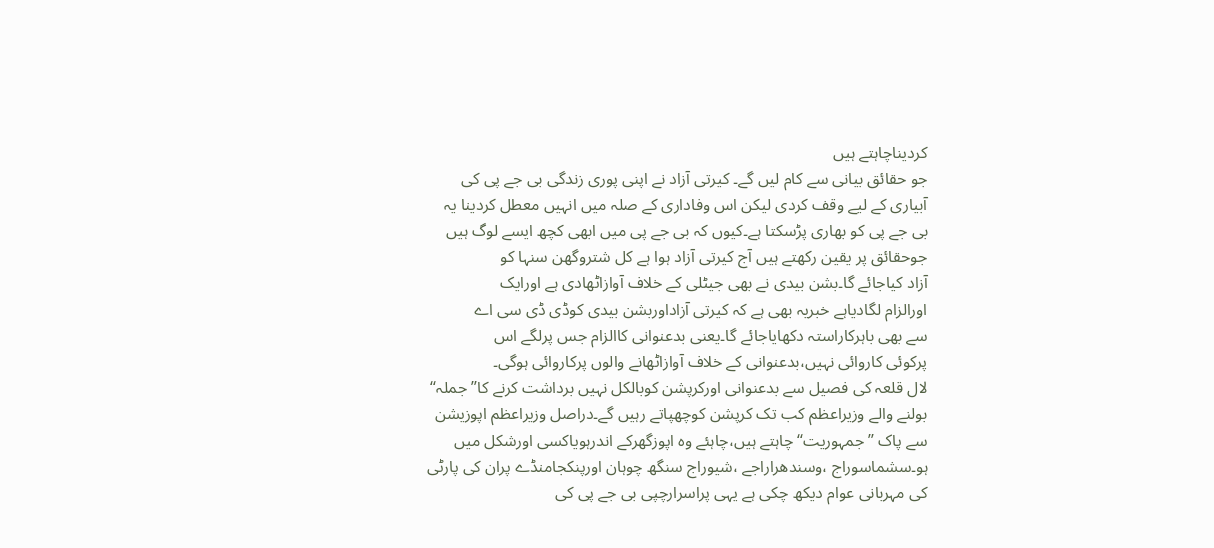کردیناچاہتے ہیں
جو حقائق بیانی سے کام لیں گے۔ کیرتی آزاد نے اپنی پوری زندگی بی جے پی کی
آبیاری کے لیے وقف کردی لیکن اس وفاداری کے صلہ میں انہیں معطل کردینا یہ
بی جے پی کو بھاری پڑسکتا ہے۔کیوں کہ بی جے پی میں ابھی کچھ ایسے لوگ ہیں
جوحقائق پر یقین رکھتے ہیں آج کیرتی آزاد ہوا ہے کل شتروگھن سنہا کو
آزاد کیاجائے گا۔بشن بیدی نے بھی جیٹلی کے خلاف آوازاٹھادی ہے اورایک
اورالزام لگادیاہے خبریہ بھی ہے کہ کیرتی آزاداوربشن بیدی کوڈی ڈی سی اے
سے بھی باہرکاراستہ دکھایاجائے گا۔یعنی بدعنوانی کاالزام جس پرلگے اس
پرکوئی کاروائی نہیں،بدعنوانی کے خلاف آوازاٹھانے والوں پرکاروائی ہوگی۔
لال قلعہ کی فصیل سے بدعنوانی اورکرپشن کوبالکل نہیں برداشت کرنے کا’’جملہ‘‘
بولنے والے وزیراعظم کب تک کرپشن کوچھپاتے رہیں گے۔دراصل وزیراعظم اپوزیشن
سے پاک ’’جمہوریت‘‘چاہتے ہیں،چاہئے وہ اپوزگھرکے اندرہویاکسی اورشکل میں
ہو۔سشماسوراج ،وسندھراراجے ،شیوراج سنگھ چوہان اورپنکجامنڈے پران کی پارٹی
کی مہربانی عوام دیکھ چکی ہے یہی پراسرارچپی بی جے پی کی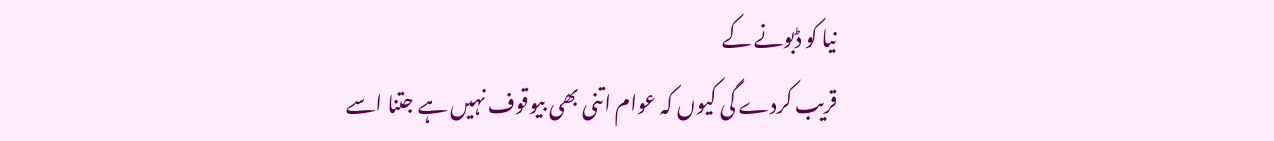نیا کو ڈبونے کے
قریب کردے گی کیوں کہ عوام اتنی بھی بیوقوف نہیں ہے جتنا اسے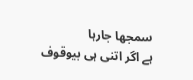سمجھا جارہا
ہے اگر اتنی ہی بیوقوف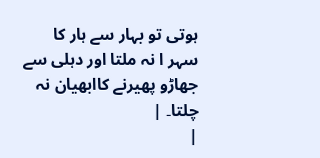ہوتی تو بہار سے ہار کا سہر ا نہ ملتا اور دہلی سے
جھاڑو پھیرنے کاابھیان نہ چلتا۔ |
|